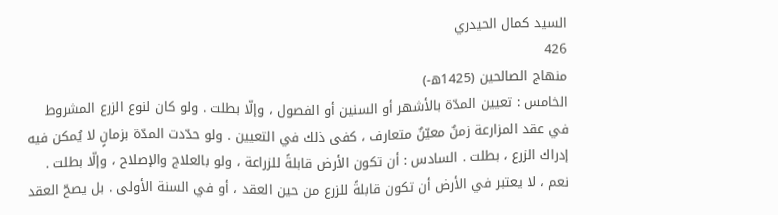السيد كمال الحيدري
426
منهاج الصالحين (1425ه-)
الخامس : تعيين المدّة بالأشهر أو السنين أو الفصول ، وإلّا بطلت . ولو كان لنوع الزرع المشروط في عقد المزارعة زمنٌ معيّنٌ متعارف ، كفى ذلك في التعيين . ولو حدّدت المدّة بزمانٍ لا يُمكن فيه إدراك الزرع ، بطلت . السادس : أن تكون الأرض قابلةً للزراعة ، ولو بالعلاج والإصلاح ، وإلّا بطلت . نعم ، لا يعتبر في الأرض أن تكون قابلةً للزرع من حين العقد ، أو في السنة الأولى . بل يصحّ العقد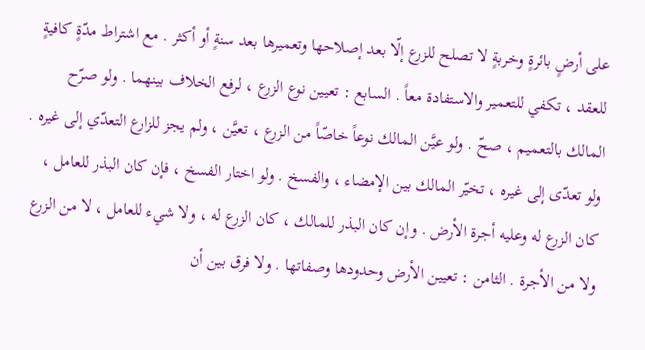على أرضٍ بائرةٍ وخربةٍ لا تصلح للزرع إلّا بعد إصلاحها وتعميرها بعد سنةٍ أو أكثر . مع اشتراط مدّةٍ كافيةٍ للعقد ، تكفي للتعمير والاستفادة معاً . السابع : تعيين نوع الزرع ، لرفع الخلاف بينهما . ولو صرّح المالك بالتعميم ، صحّ . ولو عيَّن المالك نوعاً خاصّاً من الزرع ، تعيَّن ، ولم يجز للزارع التعدّي إلى غيره . ولو تعدّى إلى غيره ، تخيّر المالك بين الإمضاء ، والفسخ . ولو اختار الفسخ ، فإن كان البذر للعامل ، كان الزرع له وعليه أجرة الأرض . وإن كان البذر للمالك ، كان الزرع له ، ولا شيء للعامل ، لا من الزرع ولا من الأجرة . الثامن : تعيين الأرض وحدودها وصفاتها . ولا فرق بين أن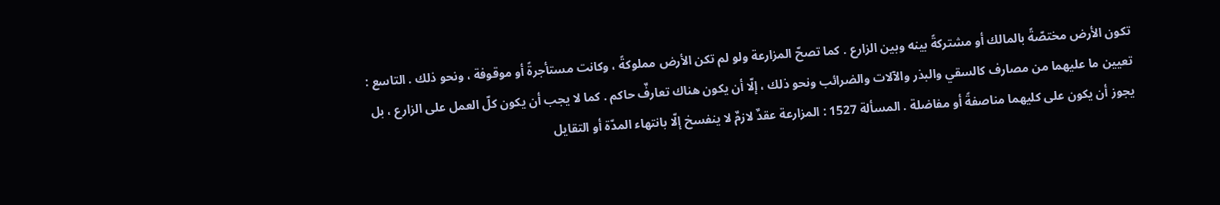تكون الأرض مختصّةً بالمالك أو مشتركةً بينه وبين الزارع . كما تصحّ المزارعة ولو لم تكن الأرض مملوكةً ، وكانت مستأجرةً أو موقوفة ، ونحو ذلك . التاسع : تعيين ما عليهما من مصارف كالسقي والبذر والآلات والضرائب ونحو ذلك ، إلّا أن يكون هناك تعارفٌ حاكم . كما لا يجب أن يكون كلّ العمل على الزارع ، بل يجوز أن يكون على كليهما مناصفةً أو مفاضلة . المسألة 1527 : المزارعة عقدٌ لازمٌ لا ينفسخ إلّا بانتهاء المدّة أو التقايل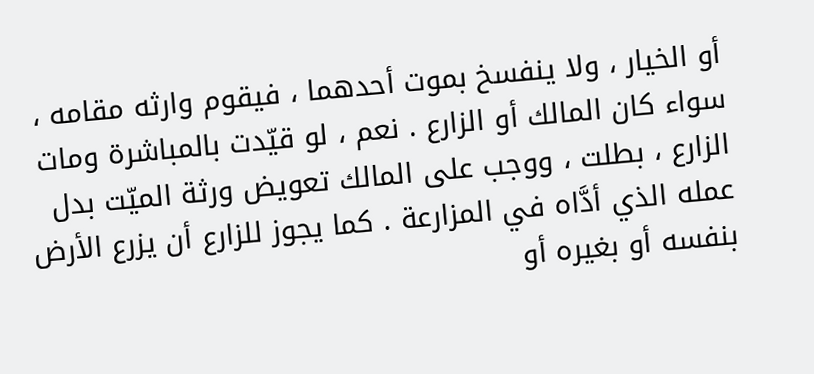أو الخيار ، ولا ينفسخ بموت أحدهما ، فيقوم وارثه مقامه ، سواء كان المالك أو الزارع . نعم ، لو قيّدت بالمباشرة ومات الزارع ، بطلت ، ووجب على المالك تعويض ورثة الميّت بدل عمله الذي أدَّاه في المزارعة . كما يجوز للزارع أن يزرع الأرض بنفسه أو بغيره أو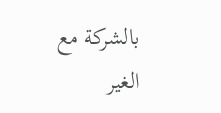بالشركة مع الغير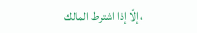، إلّا إذا اشترط المالك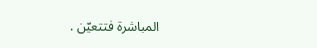المباشرة فتتعيّن .